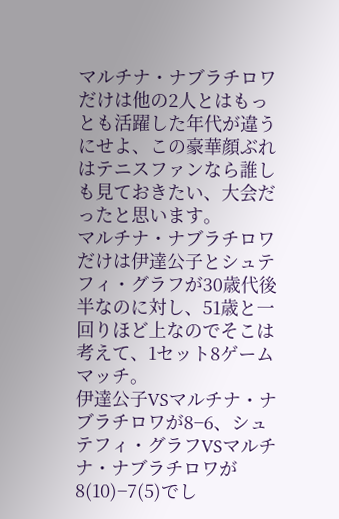マルチナ・ナブラチロワだけは他の2人とはもっとも活躍した年代が違うにせよ、この豪華顔ぶれはテニスファンなら誰しも見ておきたい、大会だったと思います。
マルチナ・ナブラチロワだけは伊達公子とシュテフィ・グラフが30歳代後半なのに対し、51歳と一回りほど上なのでそこは考えて、1セット8ゲームマッチ。
伊達公子VSマルチナ・ナブラチロワが8−6、シュテフィ・グラフVSマルチナ・ナブラチロワが8(10)−7(5)でし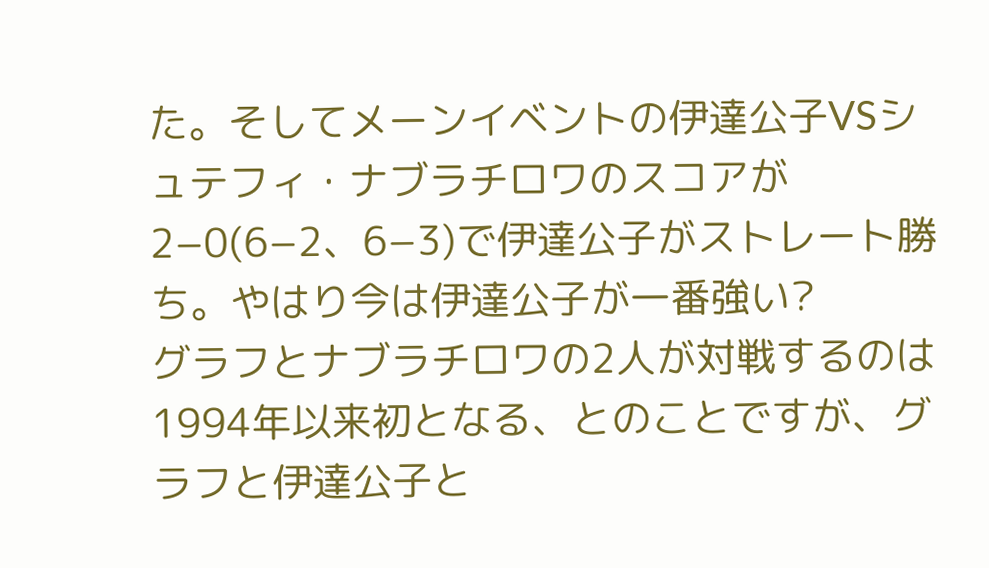た。そしてメーンイベントの伊達公子VSシュテフィ・ナブラチロワのスコアが2−0(6−2、6−3)で伊達公子がストレート勝ち。やはり今は伊達公子が一番強い?
グラフとナブラチロワの2人が対戦するのは1994年以来初となる、とのことですが、グラフと伊達公子と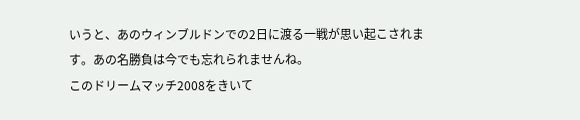いうと、あのウィンブルドンでの2日に渡る一戦が思い起こされます。あの名勝負は今でも忘れられませんね。
このドリームマッチ2008をきいて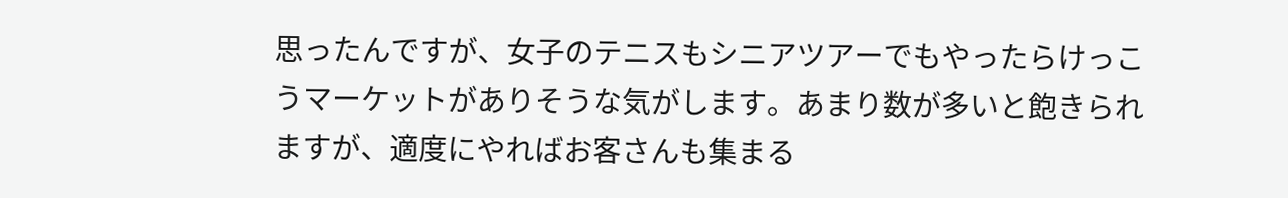思ったんですが、女子のテニスもシニアツアーでもやったらけっこうマーケットがありそうな気がします。あまり数が多いと飽きられますが、適度にやればお客さんも集まる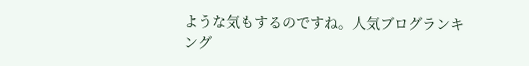ような気もするのですね。人気ブログランキング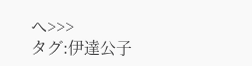へ>>>
タグ:伊達公子